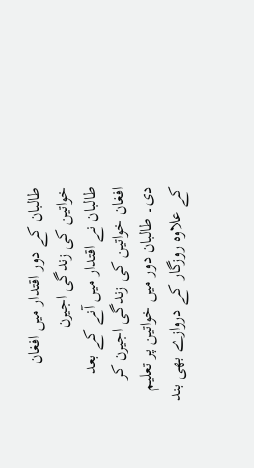طالبان کے دور اقتدار میں افغان خواتین کی زندگی اجیرن
طالبان نے اقتدار میں آنے کے بعد افغان خواتین کی زندگی اجیرن کر دی۔ طالبان دور میں خواتین پر تعلیم کے علاوہ روزگار کے دروازے بھی بند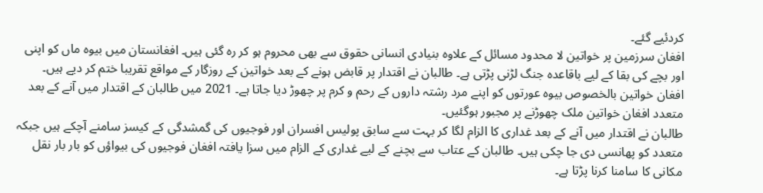کردئیے گئے۔
افغان سرزمین پر خواتین لا محدود مسائل کے علاوہ بنیادی انسانی حقوق سے بھی محروم ہو کر رہ گئی ہیں۔ افغانستان میں بیوہ ماں کو اپنی اور بچے کی بقا کے لیے باقاعدہ جنگ لڑنی پڑتی ہے۔ طالبان نے اقتدار پر قابض ہونے کے بعد خواتین کے روزگار کے مواقع تقریبا ختم کر دیے ہیں۔
افغان خواتین بالخصوص بیوہ عورتوں کو اپنے مرد رشتہ داروں کے رحم و کرم پر چھوڑ دیا جاتا ہے۔ 2021 میں طالبان کے اقتدار میں آنے کے بعد متعدد افغان خواتین ملک چھوڑنے پر مجبور ہوگئیں۔
طالبان نے اقتدار میں آنے کے بعد غداری کا الزام لگا کر بہت سے سابق پولیس افسران اور فوجیوں کی گمشدگی کے کیسز سامنے آچکے ہیں جبکہ متعدد کو پھانسی دی جا چکی ہیں۔ طالبان کے عتاب سے بچنے کے لیے غداری کے الزام میں سزا یافتہ افغان فوجیوں کی بیواؤں کو بار بار نقل مکانی کا سامنا کرنا پڑتا ہے۔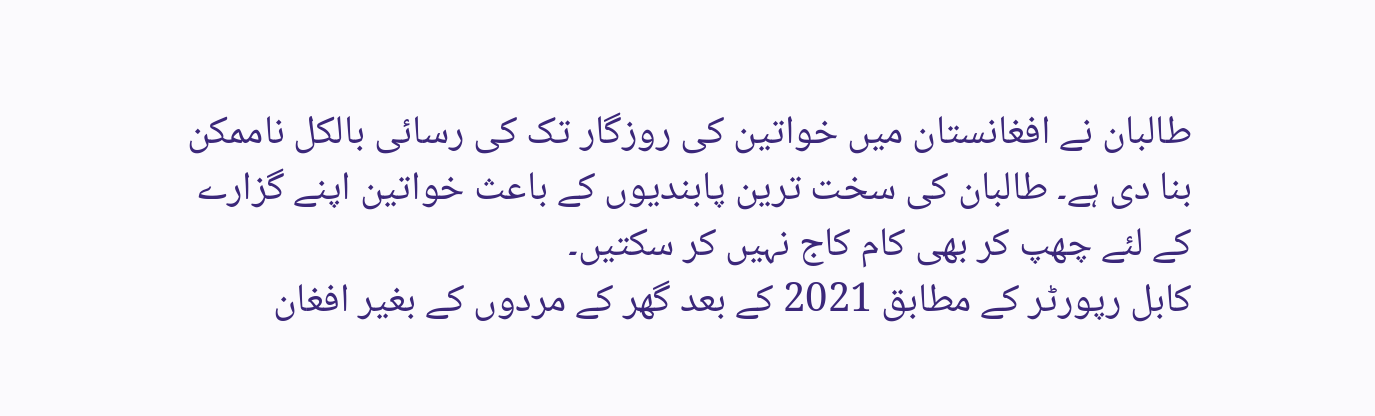طالبان نے افغانستان میں خواتین کی روزگار تک کی رسائی بالکل ناممکن بنا دی ہے۔ طالبان کی سخت ترین پابندیوں کے باعث خواتین اپنے گزارے کے لئے چھپ کر بھی کام کاج نہیں کر سکتیں۔
کابل رپورٹر کے مطابق 2021 کے بعد گھر کے مردوں کے بغیر افغان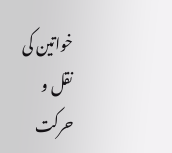خواتین کی نقل و حرکت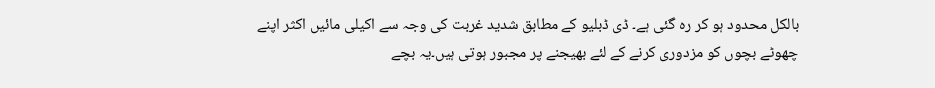بالکل محدود ہو کر رہ گئی ہے۔ ڈی ڈبلیو کے مطابق شدید غربت کی وجہ سے اکیلی مائیں اکثر اپنے چھوٹے بچوں کو مزدوری کرنے کے لئے بھیجنے پر مجبور ہوتی ہیں۔یہ بچے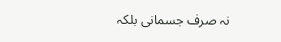نہ صرف جسمانی بلکہ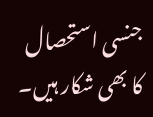جنسی استحصال کا بھی شکار ہیں۔